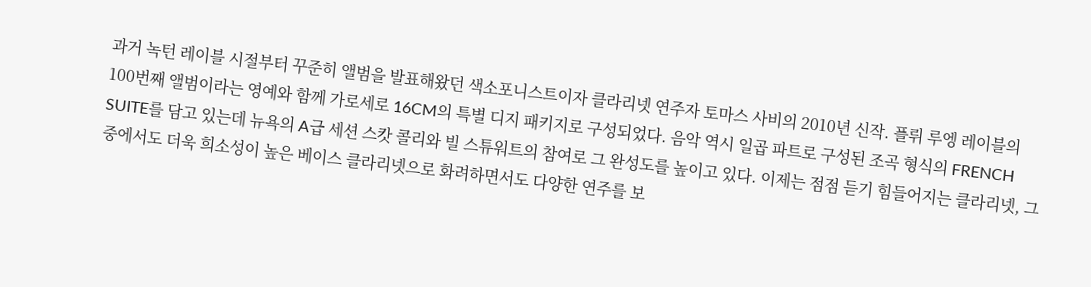과거 녹턴 레이블 시절부터 꾸준히 앨범을 발표해왔던 색소포니스트이자 클라리넷 연주자 토마스 사비의 2010년 신작. 플뤼 루엥 레이블의 100번째 앨범이라는 영예와 함께 가로세로 16CM의 특별 디지 패키지로 구성되었다. 음악 역시 일곱 파트로 구성된 조곡 형식의 FRENCH SUITE를 담고 있는데 뉴욕의 A급 세션 스캇 콜리와 빌 스튜워트의 참여로 그 완성도를 높이고 있다. 이제는 점점 듣기 힘들어지는 클라리넷, 그 중에서도 더욱 희소성이 높은 베이스 클라리넷으로 화려하면서도 다양한 연주를 보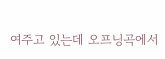여주고 있는데 오프닝곡에서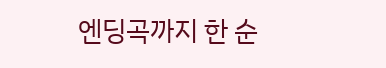엔딩곡까지 한 순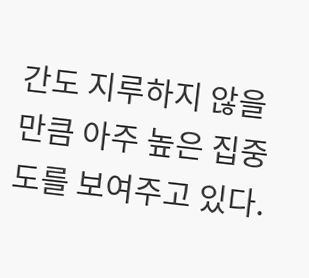간도 지루하지 않을 만큼 아주 높은 집중도를 보여주고 있다.